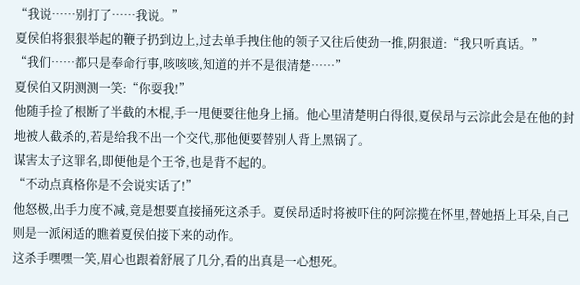“我说……别打了……我说。”
夏侯伯将狠狠举起的鞭子扔到边上,过去单手拽住他的领子又往后使劲一推,阴狠道:“我只听真话。”
“我们……都只是奉命行事,咳咳咳,知道的并不是很清楚……”
夏侯伯又阴测测一笑:“你耍我!”
他随手捡了根断了半截的木棍,手一甩便要往他身上捅。他心里清楚明白得很,夏侯昂与云淙此会是在他的封地被人截杀的,若是给我不出一个交代,那他便要替别人背上黑锅了。
谋害太子这罪名,即便他是个王爷,也是背不起的。
“不动点真格你是不会说实话了!”
他怒极,出手力度不减,竟是想要直接捅死这杀手。夏侯昂适时将被吓住的阿淙揽在怀里,替她捂上耳朵,自己则是一派闲适的瞧着夏侯伯接下来的动作。
这杀手嘿嘿一笑,眉心也跟着舒展了几分,看的出真是一心想死。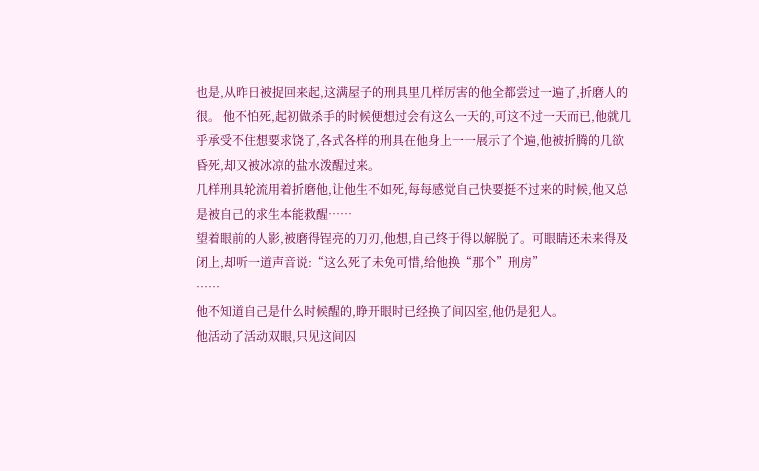也是,从昨日被捉回来起,这满屋子的刑具里几样厉害的他全都尝过一遍了,折磨人的很。 他不怕死,起初做杀手的时候便想过会有这么一天的,可这不过一天而已,他就几乎承受不住想要求饶了,各式各样的刑具在他身上一一展示了个遍,他被折腾的几欲昏死,却又被冰凉的盐水泼醒过来。
几样刑具轮流用着折磨他,让他生不如死,每每感觉自己快要挺不过来的时候,他又总是被自己的求生本能救醒……
望着眼前的人影,被磨得锃亮的刀刃,他想,自己终于得以解脱了。可眼睛还未来得及闭上,却听一道声音说:“这么死了未免可惜,给他换“那个”刑房”
……
他不知道自己是什么时候醒的,睁开眼时已经换了间囚室,他仍是犯人。
他活动了活动双眼,只见这间囚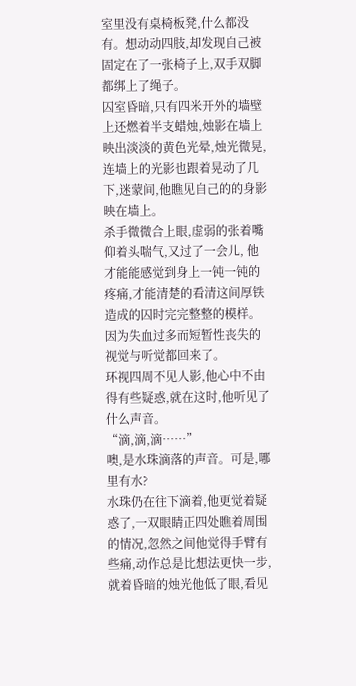室里没有桌椅板凳,什么都没有。想动动四肢,却发现自己被固定在了一张椅子上,双手双脚都绑上了绳子。
囚室昏暗,只有四米开外的墙壁上还燃着半支蜡烛,烛影在墙上映出淡淡的黄色光晕,烛光微晃,连墙上的光影也跟着晃动了几下,迷蒙间,他瞧见自己的的身影映在墙上。
杀手微微合上眼,虚弱的张着嘴仰着头喘气,又过了一会儿, 他才能能感觉到身上一钝一钝的疼痛,才能清楚的看清这间厚铁造成的囚时完完整整的模样。因为失血过多而短暂性丧失的视觉与听觉都回来了。
环视四周不见人影,他心中不由得有些疑惑,就在这时,他听见了什么声音。
“滴,滴,滴……”
噢,是水珠滴落的声音。可是,哪里有水?
水珠仍在往下滴着,他更觉着疑惑了,一双眼睛正四处瞧着周围的情况,忽然之间他觉得手臂有些痛,动作总是比想法更快一步,就着昏暗的烛光他低了眼,看见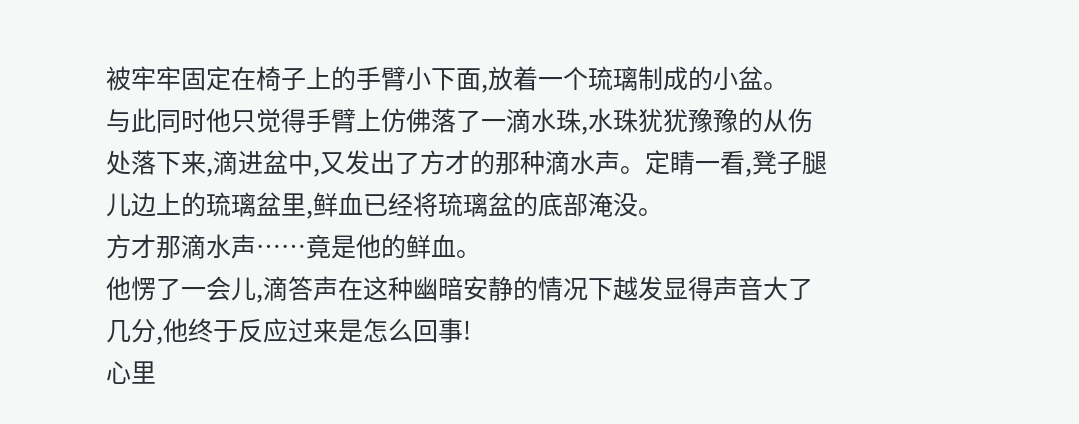被牢牢固定在椅子上的手臂小下面,放着一个琉璃制成的小盆。
与此同时他只觉得手臂上仿佛落了一滴水珠,水珠犹犹豫豫的从伤处落下来,滴进盆中,又发出了方才的那种滴水声。定睛一看,凳子腿儿边上的琉璃盆里,鲜血已经将琉璃盆的底部淹没。
方才那滴水声……竟是他的鲜血。
他愣了一会儿,滴答声在这种幽暗安静的情况下越发显得声音大了几分,他终于反应过来是怎么回事!
心里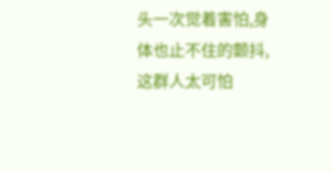头一次觉着害怕,身体也止不住的颤抖,这群人太可怕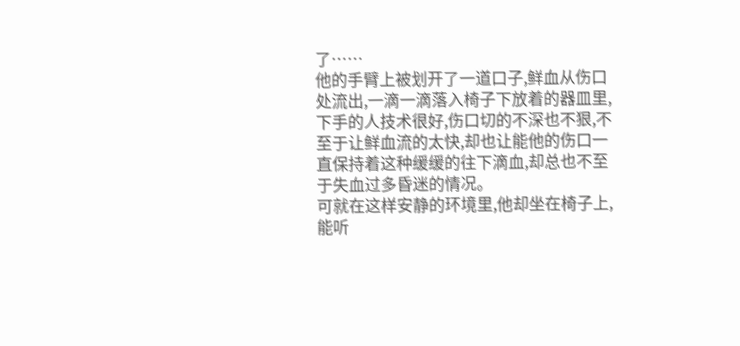了……
他的手臂上被划开了一道口子,鲜血从伤口处流出,一滴一滴落入椅子下放着的器皿里,下手的人技术很好,伤口切的不深也不狠,不至于让鲜血流的太快,却也让能他的伤口一直保持着这种缓缓的往下滴血,却总也不至于失血过多昏迷的情况。
可就在这样安静的环境里,他却坐在椅子上,能听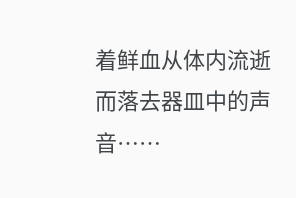着鲜血从体内流逝而落去器皿中的声音……